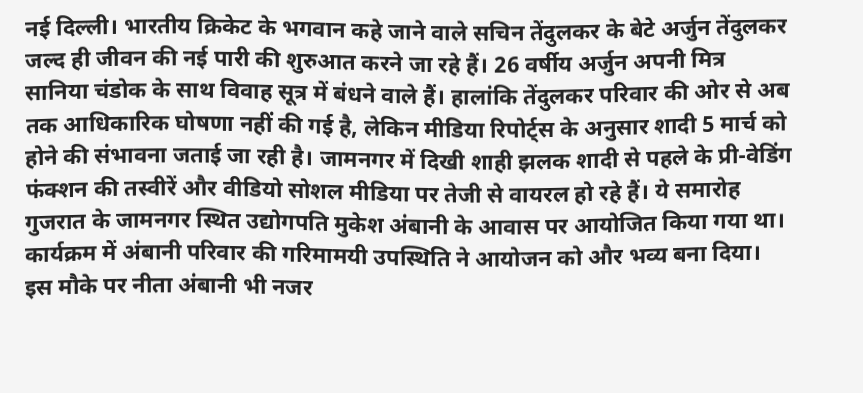नई दिल्ली। भारतीय क्रिकेट के भगवान कहे जाने वाले सचिन तेंदुलकर के बेटे अर्जुन तेंदुलकर जल्द ही जीवन की नई पारी की शुरुआत करने जा रहे हैं। 26 वर्षीय अर्जुन अपनी मित्र सानिया चंडोक के साथ विवाह सूत्र में बंधने वाले हैं। हालांकि तेंदुलकर परिवार की ओर से अब तक आधिकारिक घोषणा नहीं की गई है, लेकिन मीडिया रिपोर्ट्स के अनुसार शादी 5 मार्च को होने की संभावना जताई जा रही है। जामनगर में दिखी शाही झलक शादी से पहले के प्री-वेडिंग फंक्शन की तस्वीरें और वीडियो सोशल मीडिया पर तेजी से वायरल हो रहे हैं। ये समारोह गुजरात के जामनगर स्थित उद्योगपति मुकेश अंबानी के आवास पर आयोजित किया गया था। कार्यक्रम में अंबानी परिवार की गरिमामयी उपस्थिति ने आयोजन को और भव्य बना दिया। इस मौके पर नीता अंबानी भी नजर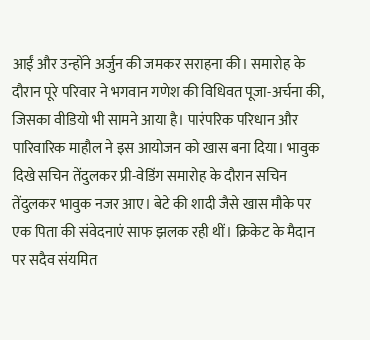आईं और उन्होंने अर्जुन की जमकर सराहना की। समारोह के दौरान पूरे परिवार ने भगवान गणेश की विधिवत पूजा-अर्चना की, जिसका वीडियो भी सामने आया है। पारंपरिक परिधान और पारिवारिक माहौल ने इस आयोजन को खास बना दिया। भावुक दिखे सचिन तेंदुलकर प्री-वेडिंग समारोह के दौरान सचिन तेंदुलकर भावुक नजर आए। बेटे की शादी जैसे खास मौके पर एक पिता की संवेदनाएं साफ झलक रही थीं। क्रिकेट के मैदान पर सदैव संयमित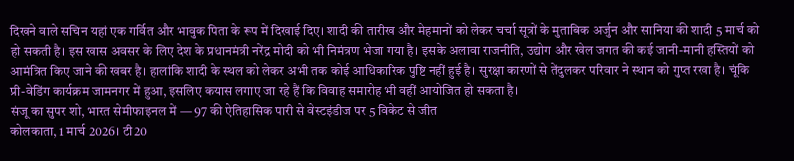दिखने वाले सचिन यहां एक गर्वित और भावुक पिता के रूप में दिखाई दिए। शादी की तारीख और मेहमानों को लेकर चर्चा सूत्रों के मुताबिक अर्जुन और सानिया की शादी 5 मार्च को हो सकती है। इस खास अवसर के लिए देश के प्रधानमंत्री नरेंद्र मोदी को भी निमंत्रण भेजा गया है। इसके अलावा राजनीति, उद्योग और खेल जगत की कई जानी-मानी हस्तियों को आमंत्रित किए जाने की खबर है। हालांकि शादी के स्थल को लेकर अभी तक कोई आधिकारिक पुष्टि नहीं हुई है। सुरक्षा कारणों से तेंदुलकर परिवार ने स्थान को गुप्त रखा है। चूंकि प्री-वेडिंग कार्यक्रम जामनगर में हुआ, इसलिए कयास लगाए जा रहे हैं कि विवाह समारोह भी वहीं आयोजित हो सकता है।
संजू का सुपर शो, भारत सेमीफाइनल में — 97 की ऐतिहासिक पारी से वेस्टइंडीज पर 5 विकेट से जीत
कोलकाता, 1 मार्च 2026। टी20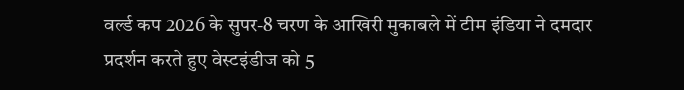वर्ल्ड कप 2026 के सुपर-8 चरण के आखिरी मुकाबले में टीम इंडिया ने दमदार प्रदर्शन करते हुए वेस्टइंडीज को 5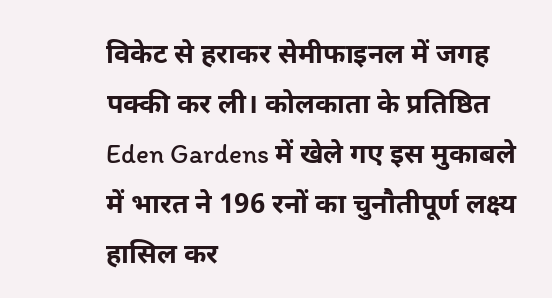विकेट से हराकर सेमीफाइनल में जगह पक्की कर ली। कोलकाता के प्रतिष्ठित Eden Gardens में खेले गए इस मुकाबले में भारत ने 196 रनों का चुनौतीपूर्ण लक्ष्य हासिल कर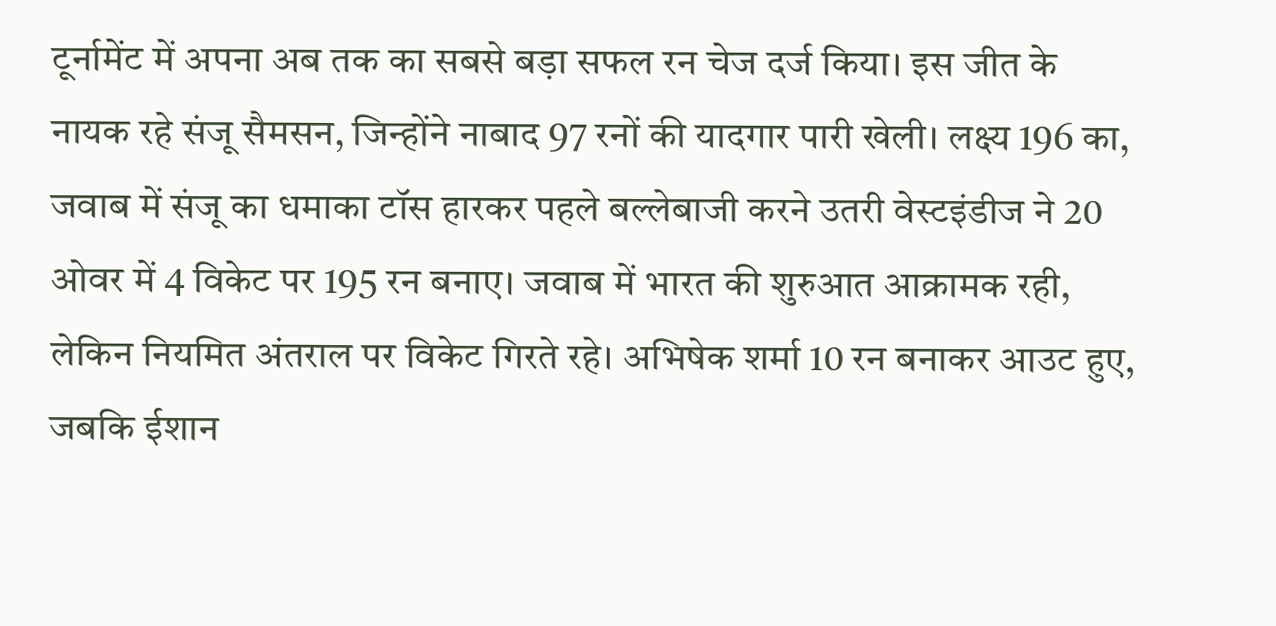टूर्नामेंट में अपना अब तक का सबसे बड़ा सफल रन चेज दर्ज किया। इस जीत के नायक रहे संजू सैमसन, जिन्होंने नाबाद 97 रनों की यादगार पारी खेली। लक्ष्य 196 का, जवाब में संजू का धमाका टॉस हारकर पहले बल्लेबाजी करने उतरी वेस्टइंडीज ने 20 ओवर में 4 विकेट पर 195 रन बनाए। जवाब में भारत की शुरुआत आक्रामक रही, लेकिन नियमित अंतराल पर विकेट गिरते रहे। अभिषेक शर्मा 10 रन बनाकर आउट हुए, जबकि ईशान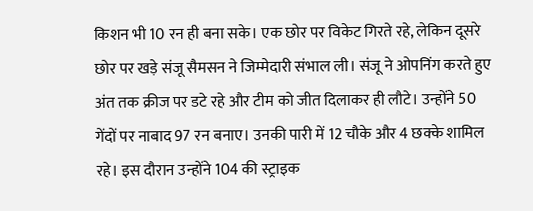किशन भी 10 रन ही बना सके। एक छोर पर विकेट गिरते रहे, लेकिन दूसरे छोर पर खड़े संजू सैमसन ने जिम्मेदारी संभाल ली। संजू ने ओपनिंग करते हुए अंत तक क्रीज पर डटे रहे और टीम को जीत दिलाकर ही लौटे। उन्होंने 50 गेंदों पर नाबाद 97 रन बनाए। उनकी पारी में 12 चौके और 4 छक्के शामिल रहे। इस दौरान उन्होंने 104 की स्ट्राइक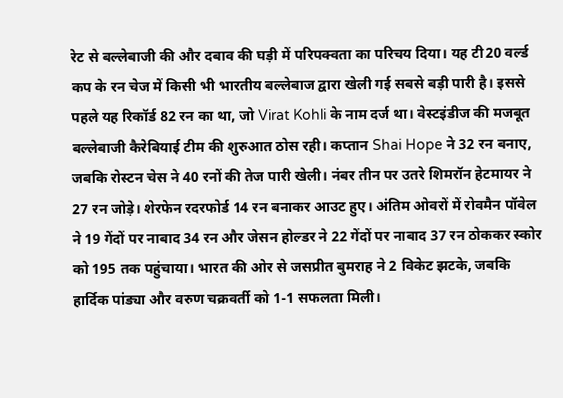रेट से बल्लेबाजी की और दबाव की घड़ी में परिपक्वता का परिचय दिया। यह टी20 वर्ल्ड कप के रन चेज में किसी भी भारतीय बल्लेबाज द्वारा खेली गई सबसे बड़ी पारी है। इससे पहले यह रिकॉर्ड 82 रन का था, जो Virat Kohli के नाम दर्ज था। वेस्टइंडीज की मजबूत बल्लेबाजी कैरेबियाई टीम की शुरुआत ठोस रही। कप्तान Shai Hope ने 32 रन बनाए, जबकि रोस्टन चेस ने 40 रनों की तेज पारी खेली। नंबर तीन पर उतरे शिमरॉन हेटमायर ने 27 रन जोड़े। शेरफेन रदरफोर्ड 14 रन बनाकर आउट हुए। अंतिम ओवरों में रोवमैन पॉवेल ने 19 गेंदों पर नाबाद 34 रन और जेसन होल्डर ने 22 गेंदों पर नाबाद 37 रन ठोककर स्कोर को 195 तक पहुंचाया। भारत की ओर से जसप्रीत बुमराह ने 2 विकेट झटके, जबकि हार्दिक पांड्या और वरुण चक्रवर्ती को 1-1 सफलता मिली।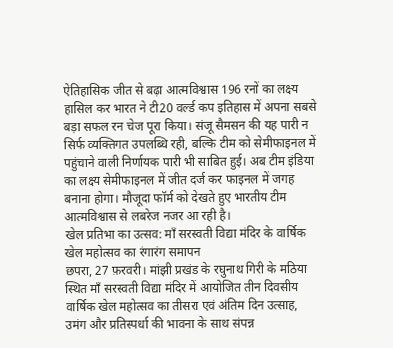ऐतिहासिक जीत से बढ़ा आत्मविश्वास 196 रनों का लक्ष्य हासिल कर भारत ने टी20 वर्ल्ड कप इतिहास में अपना सबसे बड़ा सफल रन चेज पूरा किया। संजू सैमसन की यह पारी न सिर्फ व्यक्तिगत उपलब्धि रही, बल्कि टीम को सेमीफाइनल में पहुंचाने वाली निर्णायक पारी भी साबित हुई। अब टीम इंडिया का लक्ष्य सेमीफाइनल में जीत दर्ज कर फाइनल में जगह बनाना होगा। मौजूदा फॉर्म को देखते हुए भारतीय टीम आत्मविश्वास से लबरेज नजर आ रही है।
खेल प्रतिभा का उत्सव: माँ सरस्वती विद्या मंदिर के वार्षिक खेल महोत्सव का रंगारंग समापन
छपरा, 27 फ़रवरी। मांझी प्रखंड के रघुनाथ गिरी के मठिया स्थित माँ सरस्वती विद्या मंदिर में आयोजित तीन दिवसीय वार्षिक खेल महोत्सव का तीसरा एवं अंतिम दिन उत्साह, उमंग और प्रतिस्पर्धा की भावना के साथ संपन्न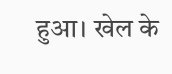हुआ। खेल के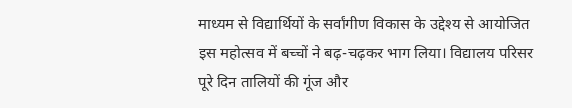माध्यम से विद्यार्थियों के सर्वांगीण विकास के उद्देश्य से आयोजित इस महोत्सव में बच्चों ने बढ़-चढ़कर भाग लिया। विद्यालय परिसर पूरे दिन तालियों की गूंज और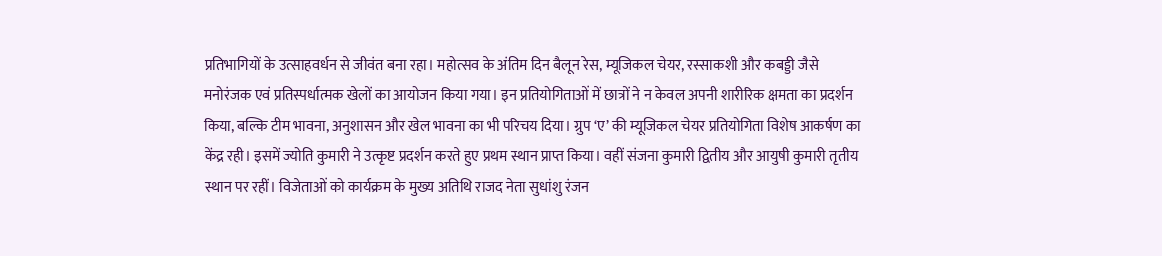प्रतिभागियों के उत्साहवर्धन से जीवंत बना रहा। महोत्सव के अंतिम दिन बैलून रेस, म्यूजिकल चेयर, रस्साकशी और कबड्डी जैसे मनोरंजक एवं प्रतिस्पर्धात्मक खेलों का आयोजन किया गया। इन प्रतियोगिताओं में छात्रों ने न केवल अपनी शारीरिक क्षमता का प्रदर्शन किया, बल्कि टीम भावना, अनुशासन और खेल भावना का भी परिचय दिया। ग्रुप ‘ए’ की म्यूजिकल चेयर प्रतियोगिता विशेष आकर्षण का केंद्र रही। इसमें ज्योति कुमारी ने उत्कृष्ट प्रदर्शन करते हुए प्रथम स्थान प्राप्त किया। वहीं संजना कुमारी द्वितीय और आयुषी कुमारी तृतीय स्थान पर रहीं। विजेताओं को कार्यक्रम के मुख्य अतिथि राजद नेता सुधांशु रंजन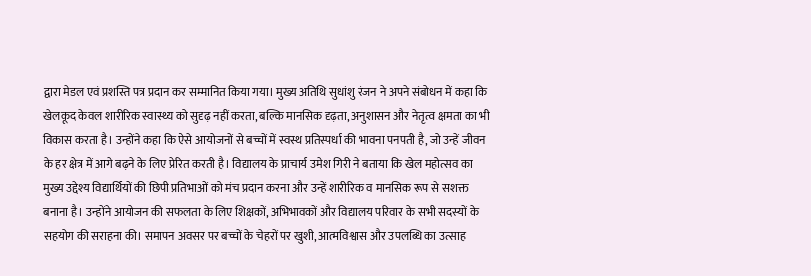द्वारा मेडल एवं प्रशस्ति पत्र प्रदान कर सम्मानित किया गया। मुख्य अतिथि सुधांशु रंजन ने अपने संबोधन में कहा कि खेलकूद केवल शारीरिक स्वास्थ्य को सुदृढ़ नहीं करता, बल्कि मानसिक दृढ़ता, अनुशासन और नेतृत्व क्षमता का भी विकास करता है। उन्होंने कहा कि ऐसे आयोजनों से बच्चों में स्वस्थ प्रतिस्पर्धा की भावना पनपती है, जो उन्हें जीवन के हर क्षेत्र में आगे बढ़ने के लिए प्रेरित करती है। विद्यालय के प्राचार्य उमेश गिरी ने बताया कि खेल महोत्सव का मुख्य उद्देश्य विद्यार्थियों की छिपी प्रतिभाओं को मंच प्रदान करना और उन्हें शारीरिक व मानसिक रूप से सशक्त बनाना है। उन्होंने आयोजन की सफलता के लिए शिक्षकों, अभिभावकों और विद्यालय परिवार के सभी सदस्यों के सहयोग की सराहना की। समापन अवसर पर बच्चों के चेहरों पर खुशी, आत्मविश्वास और उपलब्धि का उत्साह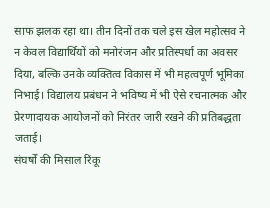साफ झलक रहा था। तीन दिनों तक चले इस खेल महोत्सव ने न केवल विद्यार्थियों को मनोरंजन और प्रतिस्पर्धा का अवसर दिया, बल्कि उनके व्यक्तित्व विकास में भी महत्वपूर्ण भूमिका निभाई। विद्यालय प्रबंधन ने भविष्य में भी ऐसे रचनात्मक और प्रेरणादायक आयोजनों को निरंतर जारी रखने की प्रतिबद्धता जताई।
संघर्षों की मिसाल रिंकू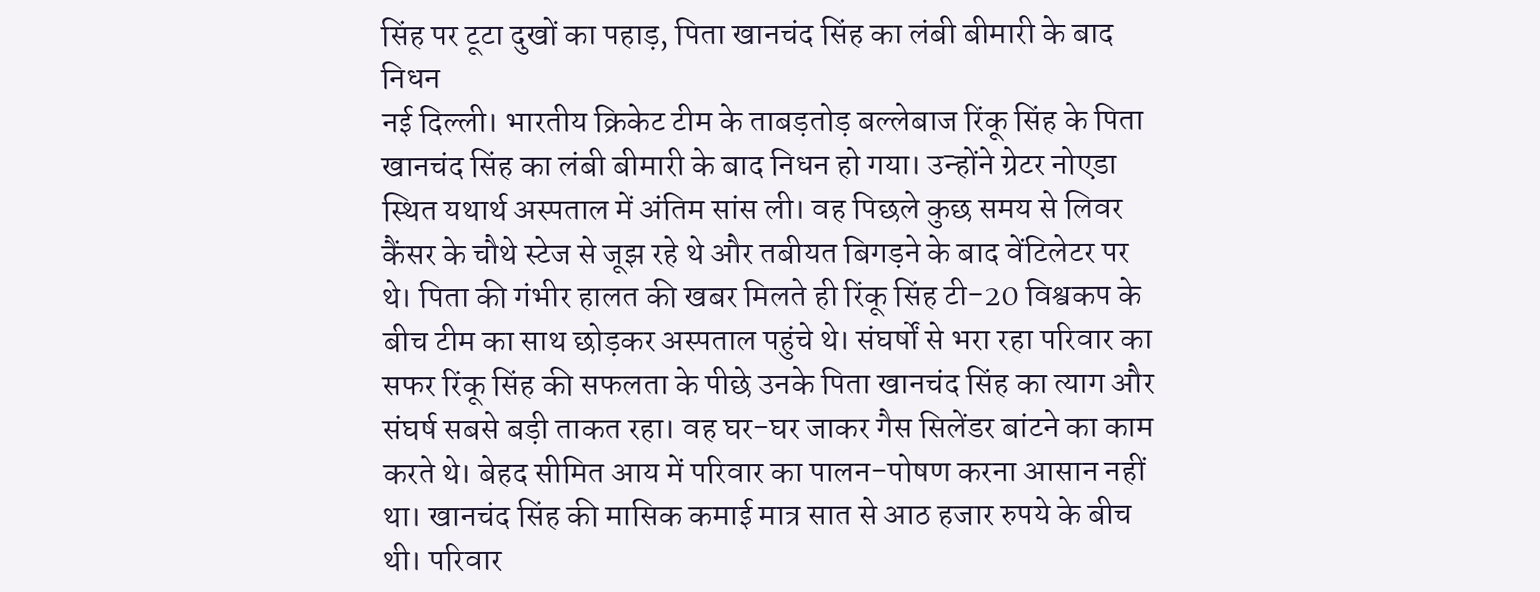सिंह पर टूटा दुखों का पहाड़, पिता खानचंद सिंह का लंबी बीमारी के बाद निधन
नई दिल्ली। भारतीय क्रिकेट टीम के ताबड़तोड़ बल्लेबाज रिंकू सिंह के पिता खानचंद सिंह का लंबी बीमारी के बाद निधन हो गया। उन्होंने ग्रेटर नोएडा स्थित यथार्थ अस्पताल में अंतिम सांस ली। वह पिछले कुछ समय से लिवर कैंसर के चौथे स्टेज से जूझ रहे थे और तबीयत बिगड़ने के बाद वेंटिलेटर पर थे। पिता की गंभीर हालत की खबर मिलते ही रिंकू सिंह टी-20 विश्वकप के बीच टीम का साथ छोड़कर अस्पताल पहुंचे थे। संघर्षों से भरा रहा परिवार का सफर रिंकू सिंह की सफलता के पीछे उनके पिता खानचंद सिंह का त्याग और संघर्ष सबसे बड़ी ताकत रहा। वह घर-घर जाकर गैस सिलेंडर बांटने का काम करते थे। बेहद सीमित आय में परिवार का पालन-पोषण करना आसान नहीं था। खानचंद सिंह की मासिक कमाई मात्र सात से आठ हजार रुपये के बीच थी। परिवार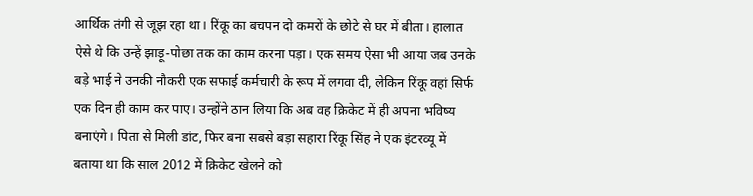आर्थिक तंगी से जूझ रहा था। रिंकू का बचपन दो कमरों के छोटे से घर में बीता। हालात ऐसे थे कि उन्हें झाड़ू-पोछा तक का काम करना पड़ा। एक समय ऐसा भी आया जब उनके बड़े भाई ने उनकी नौकरी एक सफाई कर्मचारी के रूप में लगवा दी, लेकिन रिंकू वहां सिर्फ एक दिन ही काम कर पाए। उन्होंने ठान लिया कि अब वह क्रिकेट में ही अपना भविष्य बनाएंगे। पिता से मिली डांट, फिर बना सबसे बड़ा सहारा रिंकू सिंह ने एक इंटरव्यू में बताया था कि साल 2012 में क्रिकेट खेलने को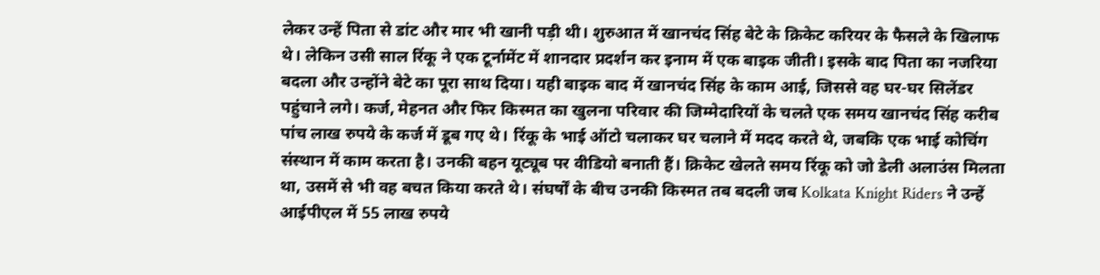लेकर उन्हें पिता से डांट और मार भी खानी पड़ी थी। शुरुआत में खानचंद सिंह बेटे के क्रिकेट करियर के फैसले के खिलाफ थे। लेकिन उसी साल रिंकू ने एक टूर्नामेंट में शानदार प्रदर्शन कर इनाम में एक बाइक जीती। इसके बाद पिता का नजरिया बदला और उन्होंने बेटे का पूरा साथ दिया। यही बाइक बाद में खानचंद सिंह के काम आई, जिससे वह घर-घर सिलेंडर पहुंचाने लगे। कर्ज, मेहनत और फिर किस्मत का खुलना परिवार की जिम्मेदारियों के चलते एक समय खानचंद सिंह करीब पांच लाख रुपये के कर्ज में डूब गए थे। रिंकू के भाई ऑटो चलाकर घर चलाने में मदद करते थे, जबकि एक भाई कोचिंग संस्थान में काम करता है। उनकी बहन यूट्यूब पर वीडियो बनाती हैं। क्रिकेट खेलते समय रिंकू को जो डेली अलाउंस मिलता था, उसमें से भी वह बचत किया करते थे। संघर्षों के बीच उनकी किस्मत तब बदली जब Kolkata Knight Riders ने उन्हें आईपीएल में 55 लाख रुपये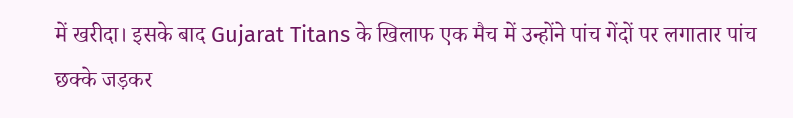में खरीदा। इसके बाद Gujarat Titans के खिलाफ एक मैच में उन्होंने पांच गेंदों पर लगातार पांच छक्के जड़कर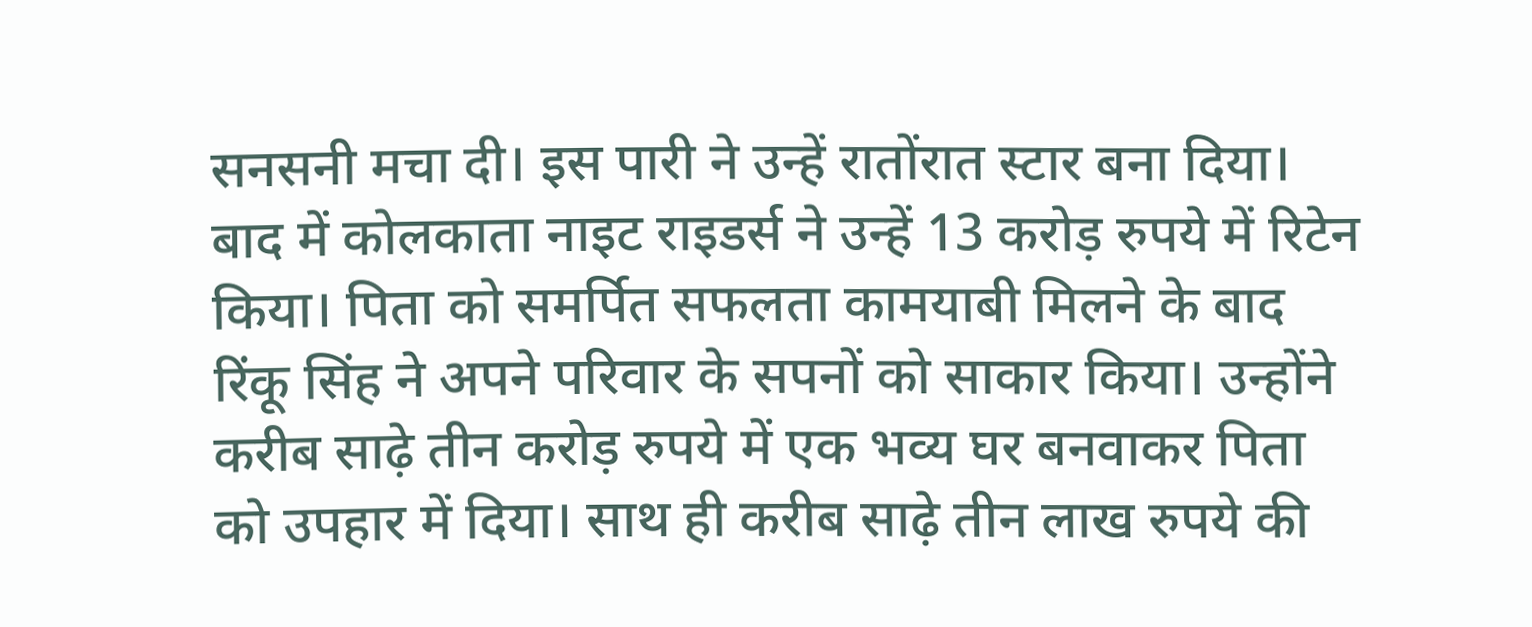सनसनी मचा दी। इस पारी ने उन्हें रातोंरात स्टार बना दिया। बाद में कोलकाता नाइट राइडर्स ने उन्हें 13 करोड़ रुपये में रिटेन किया। पिता को समर्पित सफलता कामयाबी मिलने के बाद रिंकू सिंह ने अपने परिवार के सपनों को साकार किया। उन्होंने करीब साढ़े तीन करोड़ रुपये में एक भव्य घर बनवाकर पिता को उपहार में दिया। साथ ही करीब साढ़े तीन लाख रुपये की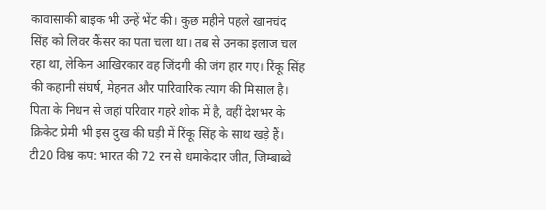कावासाकी बाइक भी उन्हें भेंट की। कुछ महीने पहले खानचंद सिंह को लिवर कैंसर का पता चला था। तब से उनका इलाज चल रहा था, लेकिन आखिरकार वह जिंदगी की जंग हार गए। रिंकू सिंह की कहानी संघर्ष, मेहनत और पारिवारिक त्याग की मिसाल है। पिता के निधन से जहां परिवार गहरे शोक में है, वहीं देशभर के क्रिकेट प्रेमी भी इस दुख की घड़ी में रिंकू सिंह के साथ खड़े हैं।
टी20 विश्व कप: भारत की 72 रन से धमाकेदार जीत, जिम्बाब्वे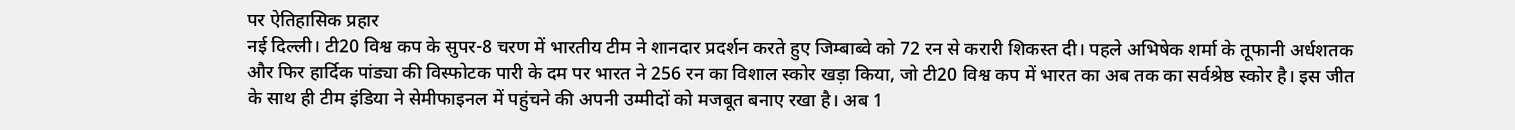पर ऐतिहासिक प्रहार
नई दिल्ली। टी20 विश्व कप के सुपर-8 चरण में भारतीय टीम ने शानदार प्रदर्शन करते हुए जिम्बाब्वे को 72 रन से करारी शिकस्त दी। पहले अभिषेक शर्मा के तूफानी अर्धशतक और फिर हार्दिक पांड्या की विस्फोटक पारी के दम पर भारत ने 256 रन का विशाल स्कोर खड़ा किया, जो टी20 विश्व कप में भारत का अब तक का सर्वश्रेष्ठ स्कोर है। इस जीत के साथ ही टीम इंडिया ने सेमीफाइनल में पहुंचने की अपनी उम्मीदों को मजबूत बनाए रखा है। अब 1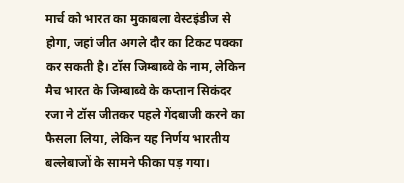मार्च को भारत का मुकाबला वेस्टइंडीज से होगा, जहां जीत अगले दौर का टिकट पक्का कर सकती है। टॉस जिम्बाब्वे के नाम, लेकिन मैच भारत के जिम्बाब्वे के कप्तान सिकंदर रजा ने टॉस जीतकर पहले गेंदबाजी करने का फैसला लिया, लेकिन यह निर्णय भारतीय बल्लेबाजों के सामने फीका पड़ गया।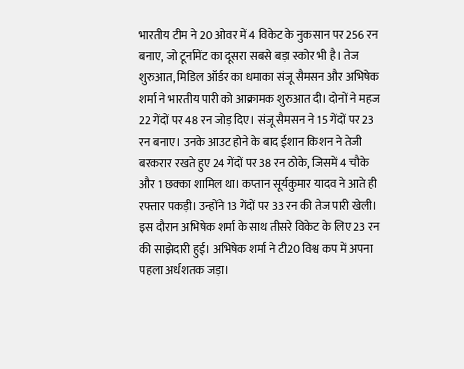भारतीय टीम ने 20 ओवर में 4 विकेट के नुकसान पर 256 रन बनाए, जो टूर्नामेंट का दूसरा सबसे बड़ा स्कोर भी है। तेज शुरुआत, मिडिल ऑर्डर का धमाका संजू सैमसन और अभिषेक शर्मा ने भारतीय पारी को आक्रामक शुरुआत दी। दोनों ने महज 22 गेंदों पर 48 रन जोड़ दिए। संजू सैमसन ने 15 गेंदों पर 23 रन बनाए। उनके आउट होने के बाद ईशान किशन ने तेजी बरकरार रखते हुए 24 गेंदों पर 38 रन ठोके, जिसमें 4 चौके और 1 छक्का शामिल था। कप्तान सूर्यकुमार यादव ने आते ही रफ्तार पकड़ी। उन्होंने 13 गेंदों पर 33 रन की तेज पारी खेली। इस दौरान अभिषेक शर्मा के साथ तीसरे विकेट के लिए 23 रन की साझेदारी हुई। अभिषेक शर्मा ने टी20 विश्व कप में अपना पहला अर्धशतक जड़ा।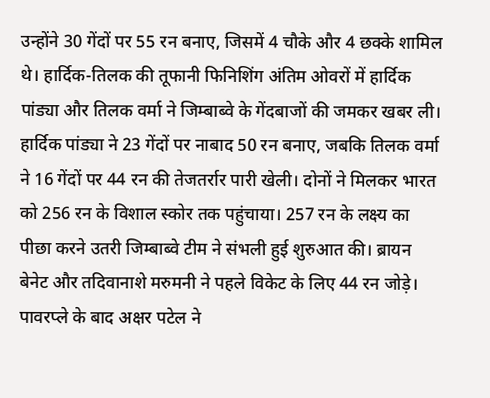उन्होंने 30 गेंदों पर 55 रन बनाए, जिसमें 4 चौके और 4 छक्के शामिल थे। हार्दिक-तिलक की तूफानी फिनिशिंग अंतिम ओवरों में हार्दिक पांड्या और तिलक वर्मा ने जिम्बाब्वे के गेंदबाजों की जमकर खबर ली। हार्दिक पांड्या ने 23 गेंदों पर नाबाद 50 रन बनाए, जबकि तिलक वर्मा ने 16 गेंदों पर 44 रन की तेजतर्रार पारी खेली। दोनों ने मिलकर भारत को 256 रन के विशाल स्कोर तक पहुंचाया। 257 रन के लक्ष्य का पीछा करने उतरी जिम्बाब्वे टीम ने संभली हुई शुरुआत की। ब्रायन बेनेट और तदिवानाशे मरुमनी ने पहले विकेट के लिए 44 रन जोड़े। पावरप्ले के बाद अक्षर पटेल ने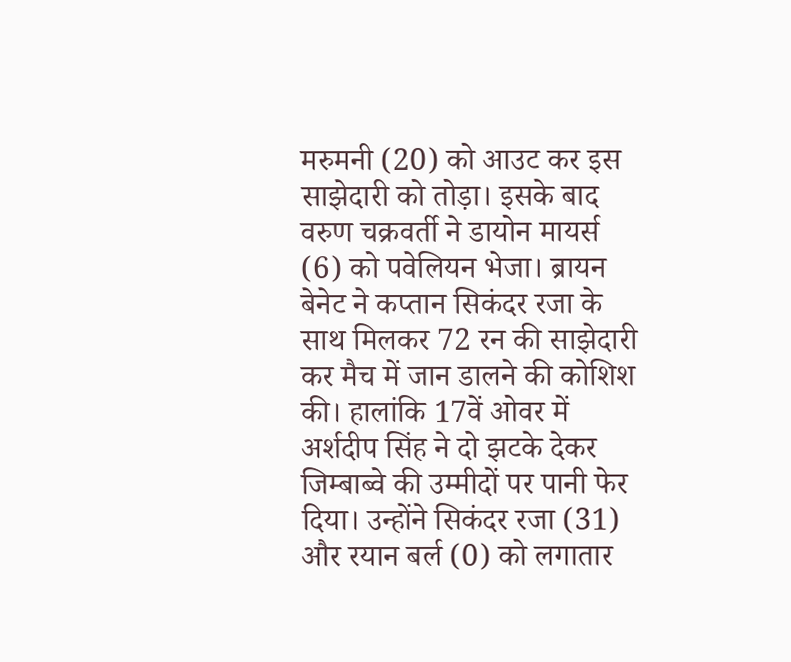मरुमनी (20) को आउट कर इस साझेदारी को तोड़ा। इसके बाद वरुण चक्रवर्ती ने डायोन मायर्स (6) को पवेलियन भेजा। ब्रायन बेनेट ने कप्तान सिकंदर रजा के साथ मिलकर 72 रन की साझेदारी कर मैच में जान डालने की कोशिश की। हालांकि 17वें ओवर में अर्शदीप सिंह ने दो झटके देकर जिम्बाब्वे की उम्मीदों पर पानी फेर दिया। उन्होंने सिकंदर रजा (31) और रयान बर्ल (0) को लगातार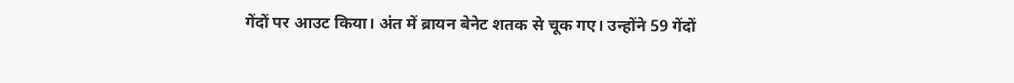गेंदों पर आउट किया। अंत में ब्रायन बेनेट शतक से चूक गए। उन्होंने 59 गेंदों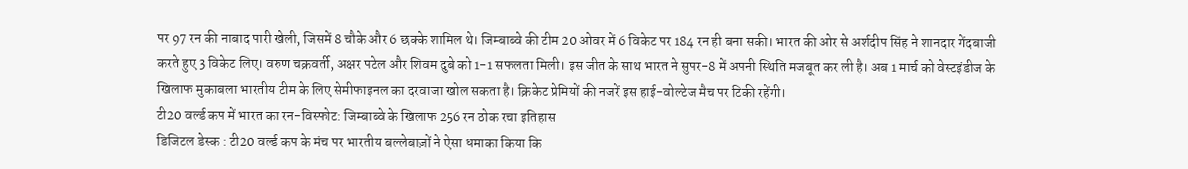पर 97 रन की नाबाद पारी खेली, जिसमें 8 चौके और 6 छक्के शामिल थे। जिम्बाब्वे की टीम 20 ओवर में 6 विकेट पर 184 रन ही बना सकी। भारत की ओर से अर्शदीप सिंह ने शानदार गेंदबाजी करते हुए 3 विकेट लिए। वरुण चक्रवर्ती, अक्षर पटेल और शिवम दुबे को 1-1 सफलता मिली। इस जीत के साथ भारत ने सुपर-8 में अपनी स्थिति मजबूत कर ली है। अब 1 मार्च को वेस्टइंडीज के खिलाफ मुकाबला भारतीय टीम के लिए सेमीफाइनल का दरवाजा खोल सकता है। क्रिकेट प्रेमियों की नजरें इस हाई-वोल्टेज मैच पर टिकी रहेंगी।
टी20 वर्ल्ड कप में भारत का रन-विस्फोट: जिम्बाब्वे के खिलाफ 256 रन ठोक रचा इतिहास
डिजिटल डेस्क : टी20 वर्ल्ड कप के मंच पर भारतीय बल्लेबाज़ों ने ऐसा धमाका किया कि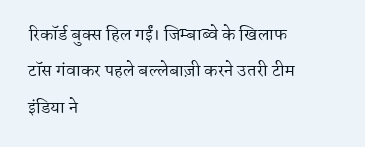रिकॉर्ड बुक्स हिल गईं। जिम्बाब्वे के खिलाफ टॉस गंवाकर पहले बल्लेबाज़ी करने उतरी टीम इंडिया ने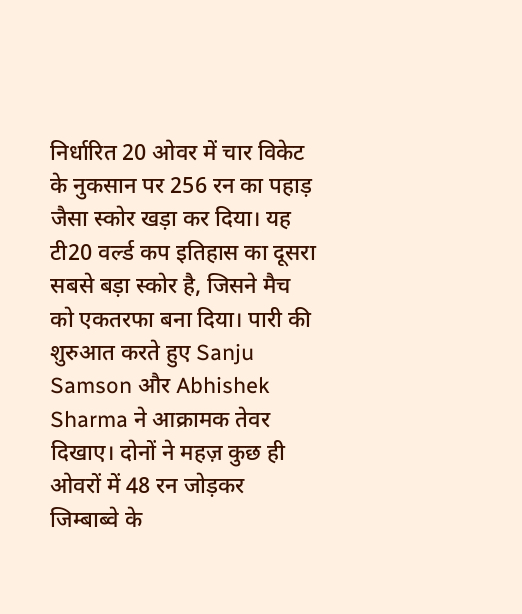निर्धारित 20 ओवर में चार विकेट के नुकसान पर 256 रन का पहाड़ जैसा स्कोर खड़ा कर दिया। यह टी20 वर्ल्ड कप इतिहास का दूसरा सबसे बड़ा स्कोर है, जिसने मैच को एकतरफा बना दिया। पारी की शुरुआत करते हुए Sanju Samson और Abhishek Sharma ने आक्रामक तेवर दिखाए। दोनों ने महज़ कुछ ही ओवरों में 48 रन जोड़कर जिम्बाब्वे के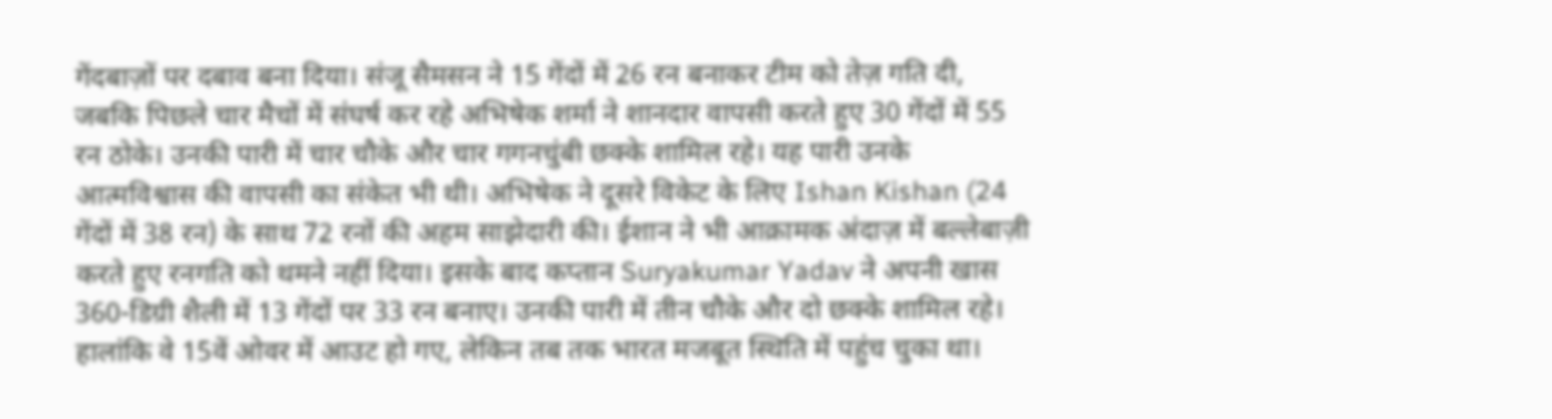गेंदबाज़ों पर दबाव बना दिया। संजू सैमसन ने 15 गेंदों में 26 रन बनाकर टीम को तेज़ गति दी, जबकि पिछले चार मैचों में संघर्ष कर रहे अभिषेक शर्मा ने शानदार वापसी करते हुए 30 गेंदों में 55 रन ठोके। उनकी पारी में चार चौके और चार गगनचुंबी छक्के शामिल रहे। यह पारी उनके आत्मविश्वास की वापसी का संकेत भी थी। अभिषेक ने दूसरे विकेट के लिए Ishan Kishan (24 गेंदों में 38 रन) के साथ 72 रनों की अहम साझेदारी की। ईशान ने भी आक्रामक अंदाज़ में बल्लेबाज़ी करते हुए रनगति को थमने नहीं दिया। इसके बाद कप्तान Suryakumar Yadav ने अपनी खास 360-डिग्री शैली में 13 गेंदों पर 33 रन बनाए। उनकी पारी में तीन चौके और दो छक्के शामिल रहे। हालांकि वे 15वें ओवर में आउट हो गए, लेकिन तब तक भारत मजबूत स्थिति में पहुंच चुका था।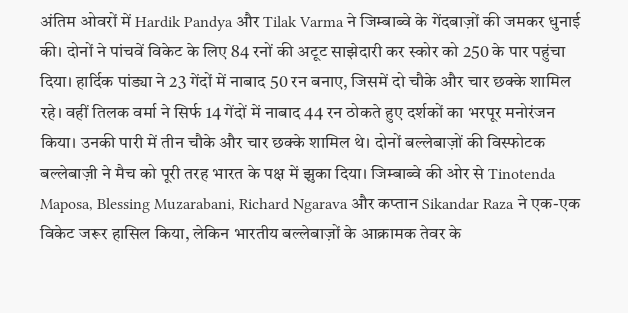अंतिम ओवरों में Hardik Pandya और Tilak Varma ने जिम्बाब्वे के गेंदबाज़ों की जमकर धुनाई की। दोनों ने पांचवें विकेट के लिए 84 रनों की अटूट साझेदारी कर स्कोर को 250 के पार पहुंचा दिया। हार्दिक पांड्या ने 23 गेंदों में नाबाद 50 रन बनाए, जिसमें दो चौके और चार छक्के शामिल रहे। वहीं तिलक वर्मा ने सिर्फ 14 गेंदों में नाबाद 44 रन ठोकते हुए दर्शकों का भरपूर मनोरंजन किया। उनकी पारी में तीन चौके और चार छक्के शामिल थे। दोनों बल्लेबाज़ों की विस्फोटक बल्लेबाज़ी ने मैच को पूरी तरह भारत के पक्ष में झुका दिया। जिम्बाब्वे की ओर से Tinotenda Maposa, Blessing Muzarabani, Richard Ngarava और कप्तान Sikandar Raza ने एक-एक विकेट जरूर हासिल किया, लेकिन भारतीय बल्लेबाज़ों के आक्रामक तेवर के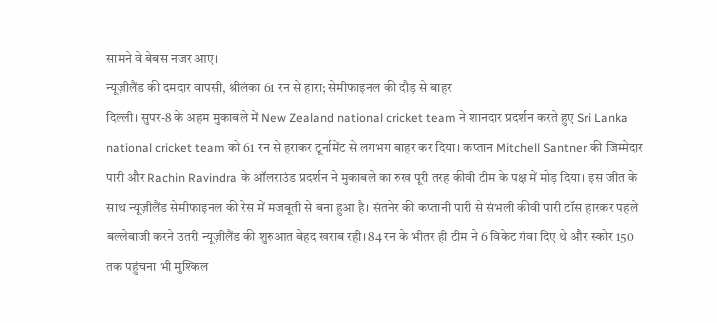सामने वे बेबस नजर आए।
न्यूज़ीलैंड की दमदार वापसी, श्रीलंका 61 रन से हारा; सेमीफाइनल की दौड़ से बाहर
दिल्ली। सुपर-8 के अहम मुकाबले में New Zealand national cricket team ने शानदार प्रदर्शन करते हुए Sri Lanka national cricket team को 61 रन से हराकर टूर्नामेंट से लगभग बाहर कर दिया। कप्तान Mitchell Santner की जिम्मेदार पारी और Rachin Ravindra के ऑलराउंड प्रदर्शन ने मुकाबले का रुख पूरी तरह कीवी टीम के पक्ष में मोड़ दिया। इस जीत के साथ न्यूज़ीलैंड सेमीफाइनल की रेस में मजबूती से बना हुआ है। संतनेर की कप्तानी पारी से संभली कीवी पारी टॉस हारकर पहले बल्लेबाजी करने उतरी न्यूज़ीलैंड की शुरुआत बेहद खराब रही। 84 रन के भीतर ही टीम ने 6 विकेट गंवा दिए थे और स्कोर 150 तक पहुंचना भी मुश्किल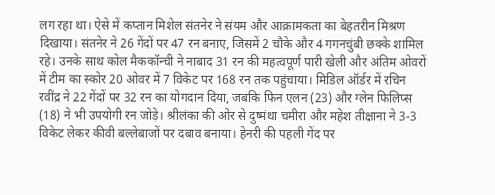लग रहा था। ऐसे में कप्तान मिशेल संतनेर ने संयम और आक्रामकता का बेहतरीन मिश्रण दिखाया। संतनेर ने 26 गेंदों पर 47 रन बनाए, जिसमें 2 चौके और 4 गगनचुंबी छक्के शामिल रहे। उनके साथ कोल मैककॉन्ची ने नाबाद 31 रन की महत्वपूर्ण पारी खेली और अंतिम ओवरों में टीम का स्कोर 20 ओवर में 7 विकेट पर 168 रन तक पहुंचाया। मिडिल ऑर्डर में रचिन रवींद्र ने 22 गेंदों पर 32 रन का योगदान दिया, जबकि फिन एलन (23) और ग्लेन फिलिप्स (18) ने भी उपयोगी रन जोड़े। श्रीलंका की ओर से दुष्मंथा चमीरा और महेश तीक्षाना ने 3-3 विकेट लेकर कीवी बल्लेबाजों पर दबाव बनाया। हेनरी की पहली गेंद पर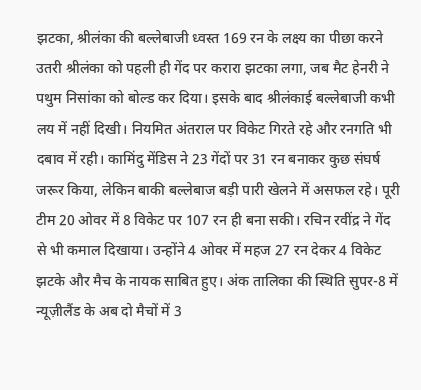झटका, श्रीलंका की बल्लेबाजी ध्वस्त 169 रन के लक्ष्य का पीछा करने उतरी श्रीलंका को पहली ही गेंद पर करारा झटका लगा, जब मैट हेनरी ने पथुम निसांका को बोल्ड कर दिया। इसके बाद श्रीलंकाई बल्लेबाजी कभी लय में नहीं दिखी। नियमित अंतराल पर विकेट गिरते रहे और रनगति भी दबाव में रही। कामिंदु मेंडिस ने 23 गेंदों पर 31 रन बनाकर कुछ संघर्ष जरूर किया, लेकिन बाकी बल्लेबाज बड़ी पारी खेलने में असफल रहे। पूरी टीम 20 ओवर में 8 विकेट पर 107 रन ही बना सकी। रचिन रवींद्र ने गेंद से भी कमाल दिखाया। उन्होंने 4 ओवर में महज 27 रन देकर 4 विकेट झटके और मैच के नायक साबित हुए। अंक तालिका की स्थिति सुपर-8 में न्यूज़ीलैंड के अब दो मैचों में 3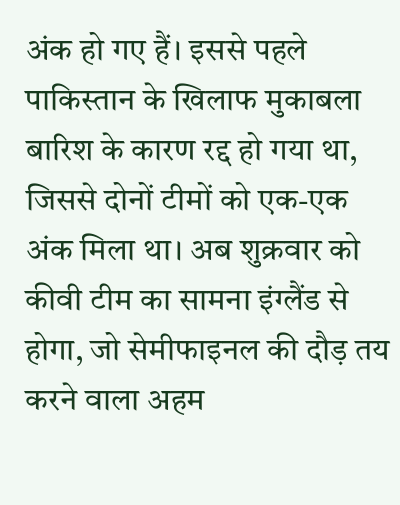अंक हो गए हैं। इससे पहले पाकिस्तान के खिलाफ मुकाबला बारिश के कारण रद्द हो गया था, जिससे दोनों टीमों को एक-एक अंक मिला था। अब शुक्रवार को कीवी टीम का सामना इंग्लैंड से होगा, जो सेमीफाइनल की दौड़ तय करने वाला अहम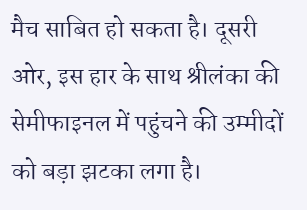मैच साबित हो सकता है। दूसरी ओर, इस हार के साथ श्रीलंका की सेमीफाइनल में पहुंचने की उम्मीदों को बड़ा झटका लगा है।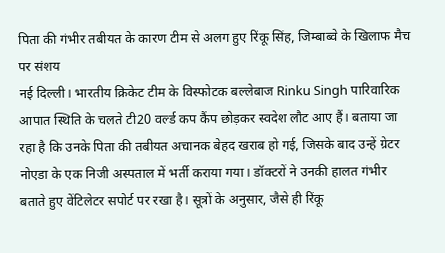पिता की गंभीर तबीयत के कारण टीम से अलग हुए रिंकू सिंह, जिम्बाब्वे के खिलाफ मैच पर संशय
नई दिल्ली। भारतीय क्रिकेट टीम के विस्फोटक बल्लेबाज Rinku Singh पारिवारिक आपात स्थिति के चलते टी20 वर्ल्ड कप कैंप छोड़कर स्वदेश लौट आए हैं। बताया जा रहा है कि उनके पिता की तबीयत अचानक बेहद खराब हो गई, जिसके बाद उन्हें ग्रेटर नोएडा के एक निजी अस्पताल में भर्ती कराया गया। डॉक्टरों ने उनकी हालत गंभीर बताते हुए वेंटिलेटर सपोर्ट पर रखा है। सूत्रों के अनुसार, जैसे ही रिंकू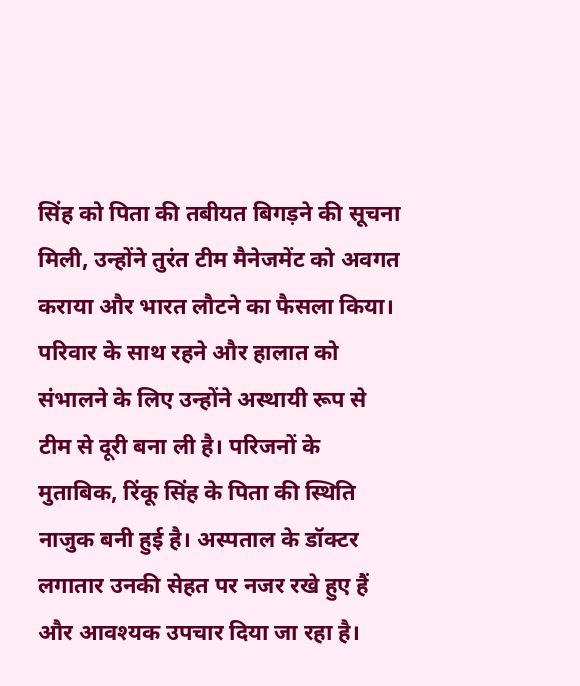सिंह को पिता की तबीयत बिगड़ने की सूचना मिली, उन्होंने तुरंत टीम मैनेजमेंट को अवगत कराया और भारत लौटने का फैसला किया। परिवार के साथ रहने और हालात को संभालने के लिए उन्होंने अस्थायी रूप से टीम से दूरी बना ली है। परिजनों के मुताबिक, रिंकू सिंह के पिता की स्थिति नाजुक बनी हुई है। अस्पताल के डॉक्टर लगातार उनकी सेहत पर नजर रखे हुए हैं और आवश्यक उपचार दिया जा रहा है।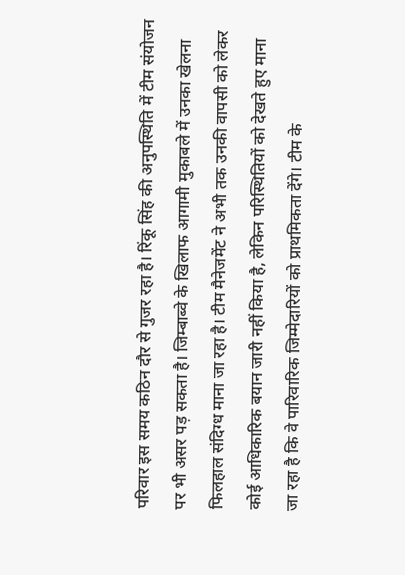परिवार इस समय कठिन दौर से गुजर रहा है। रिंकू सिंह की अनुपस्थिति में टीम संयोजन पर भी असर पड़ सकता है। जिम्बाब्वे के खिलाफ आगामी मुकाबले में उनका खेलना फिलहाल संदिग्ध माना जा रहा है। टीम मैनेजमेंट ने अभी तक उनकी वापसी को लेकर कोई आधिकारिक बयान जारी नहीं किया है, लेकिन परिस्थितियों को देखते हुए माना जा रहा है कि वे पारिवारिक जिम्मेदारियों को प्राथमिकता देंगे। टीम के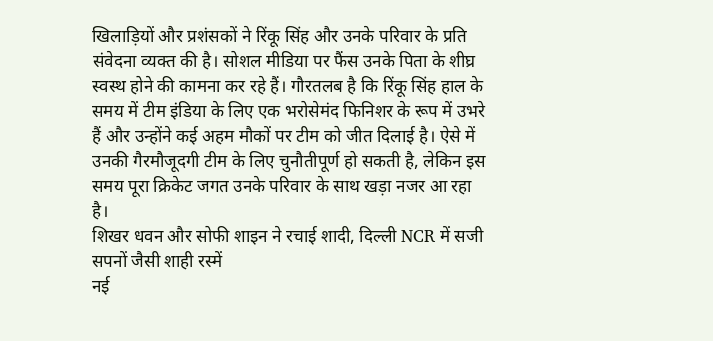खिलाड़ियों और प्रशंसकों ने रिंकू सिंह और उनके परिवार के प्रति संवेदना व्यक्त की है। सोशल मीडिया पर फैंस उनके पिता के शीघ्र स्वस्थ होने की कामना कर रहे हैं। गौरतलब है कि रिंकू सिंह हाल के समय में टीम इंडिया के लिए एक भरोसेमंद फिनिशर के रूप में उभरे हैं और उन्होंने कई अहम मौकों पर टीम को जीत दिलाई है। ऐसे में उनकी गैरमौजूदगी टीम के लिए चुनौतीपूर्ण हो सकती है, लेकिन इस समय पूरा क्रिकेट जगत उनके परिवार के साथ खड़ा नजर आ रहा है।
शिखर धवन और सोफी शाइन ने रचाई शादी, दिल्ली NCR में सजी सपनों जैसी शाही रस्में
नई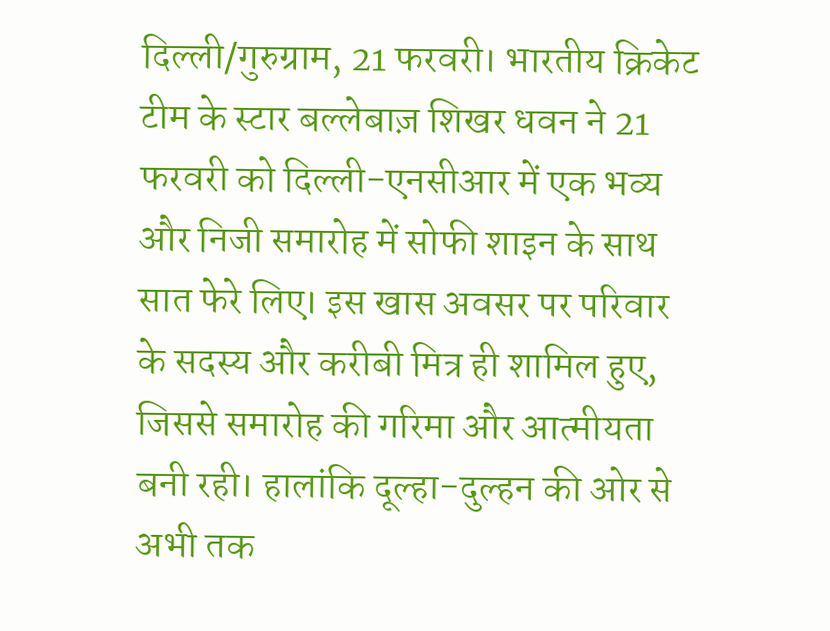दिल्ली/गुरुग्राम, 21 फरवरी। भारतीय क्रिकेट टीम के स्टार बल्लेबाज़ शिखर धवन ने 21 फरवरी को दिल्ली-एनसीआर में एक भव्य और निजी समारोह में सोफी शाइन के साथ सात फेरे लिए। इस खास अवसर पर परिवार के सदस्य और करीबी मित्र ही शामिल हुए, जिससे समारोह की गरिमा और आत्मीयता बनी रही। हालांकि दूल्हा-दुल्हन की ओर से अभी तक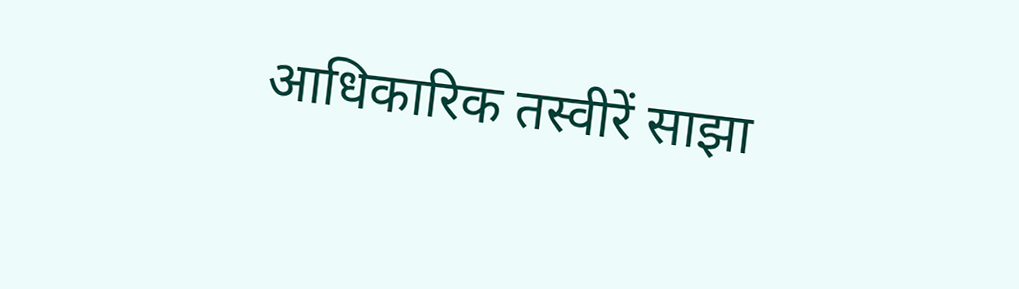आधिकारिक तस्वीरें साझा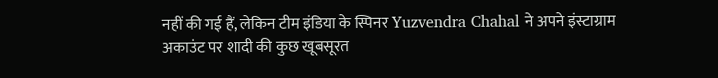नहीं की गई हैं, लेकिन टीम इंडिया के स्पिनर Yuzvendra Chahal ने अपने इंस्टाग्राम अकाउंट पर शादी की कुछ खूबसूरत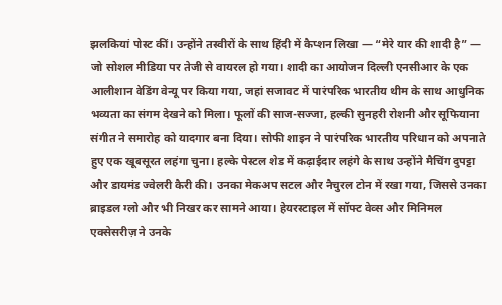झलकियां पोस्ट कीं। उन्होंने तस्वीरों के साथ हिंदी में कैप्शन लिखा — “मेरे यार की शादी है” — जो सोशल मीडिया पर तेजी से वायरल हो गया। शादी का आयोजन दिल्ली एनसीआर के एक आलीशान वेडिंग वेन्यू पर किया गया, जहां सजावट में पारंपरिक भारतीय थीम के साथ आधुनिक भव्यता का संगम देखने को मिला। फूलों की साज-सज्जा, हल्की सुनहरी रोशनी और सूफियाना संगीत ने समारोह को यादगार बना दिया। सोफी शाइन ने पारंपरिक भारतीय परिधान को अपनाते हुए एक खूबसूरत लहंगा चुना। हल्के पेस्टल शेड में कढ़ाईदार लहंगे के साथ उन्होंने मैचिंग दुपट्टा और डायमंड ज्वेलरी कैरी की। उनका मेकअप सटल और नैचुरल टोन में रखा गया, जिससे उनका ब्राइडल ग्लो और भी निखर कर सामने आया। हेयरस्टाइल में सॉफ्ट वेव्स और मिनिमल एक्सेसरीज़ ने उनके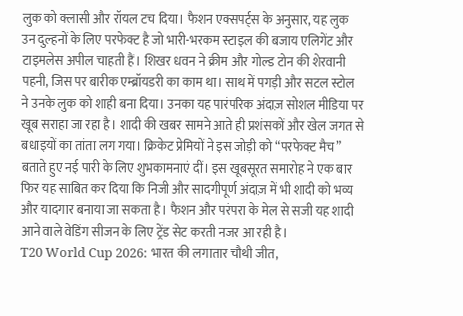लुक को क्लासी और रॉयल टच दिया। फैशन एक्सपर्ट्स के अनुसार, यह लुक उन दुल्हनों के लिए परफेक्ट है जो भारी-भरकम स्टाइल की बजाय एलिगेंट और टाइमलेस अपील चाहती हैं। शिखर धवन ने क्रीम और गोल्ड टोन की शेरवानी पहनी, जिस पर बारीक एम्ब्रॉयडरी का काम था। साथ में पगड़ी और सटल स्टोल ने उनके लुक को शाही बना दिया। उनका यह पारंपरिक अंदाज़ सोशल मीडिया पर खूब सराहा जा रहा है। शादी की खबर सामने आते ही प्रशंसकों और खेल जगत से बधाइयों का तांता लग गया। क्रिकेट प्रेमियों ने इस जोड़ी को “परफेक्ट मैच” बताते हुए नई पारी के लिए शुभकामनाएं दीं। इस खूबसूरत समारोह ने एक बार फिर यह साबित कर दिया कि निजी और सादगीपूर्ण अंदाज़ में भी शादी को भव्य और यादगार बनाया जा सकता है। फैशन और परंपरा के मेल से सजी यह शादी आने वाले वेडिंग सीजन के लिए ट्रेंड सेट करती नजर आ रही है।
T20 World Cup 2026: भारत की लगातार चौथी जीत,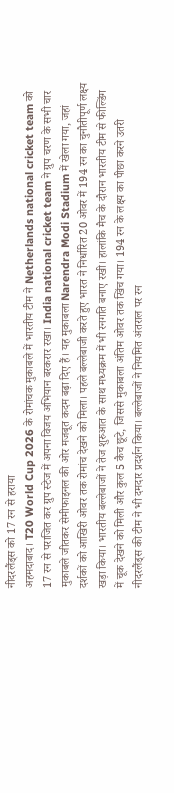नीदरलैंड्स को 17 रन से हराया
अहमदाबाद। T20 World Cup 2026 के रोमांचक मुकाबले में भारतीय टीम ने Netherlands national cricket team को 17 रन से पराजित कर ग्रुप स्टेज में अपना विजय अभियान बरकरार रखा। India national cricket team ने ग्रुप चरण के सभी चार मुकाबले जीतकर सेमीफाइनल की ओर मजबूत कदम बढ़ा दिए हैं। यह मुकाबला Narendra Modi Stadium में खेला गया, जहां दर्शकों को आखिरी ओवर तक रोमांच देखने को मिला। पहले बल्लेबाजी करते हुए भारत ने निर्धारित 20 ओवर में 194 रन का चुनौतीपूर्ण लक्ष्य खड़ा किया। भारतीय बल्लेबाजों ने तेज शुरुआत के साथ मध्यक्रम में भी रनगति बनाए रखी। हालांकि मैच के दौरान भारतीय टीम से फील्डिंग में चूक देखने को मिली और कुल 5 कैच छूटे, जिससे मुकाबला अंतिम ओवर तक खिंच गया। 194 रन के लक्ष्य का पीछा करने उतरी नीदरलैंड्स की टीम ने भी दमदार प्रदर्शन किया। बल्लेबाजों ने नियमित अंतराल पर रन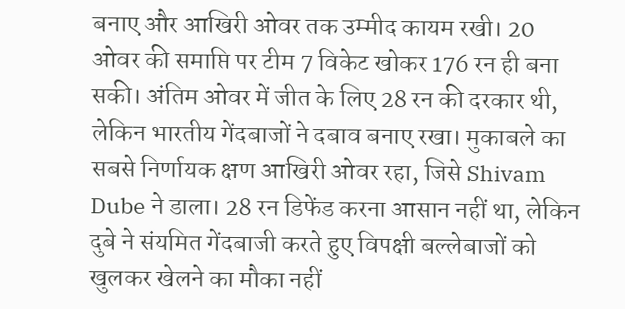बनाए और आखिरी ओवर तक उम्मीद कायम रखी। 20 ओवर की समाप्ति पर टीम 7 विकेट खोकर 176 रन ही बना सकी। अंतिम ओवर में जीत के लिए 28 रन की दरकार थी, लेकिन भारतीय गेंदबाजों ने दबाव बनाए रखा। मुकाबले का सबसे निर्णायक क्षण आखिरी ओवर रहा, जिसे Shivam Dube ने डाला। 28 रन डिफेंड करना आसान नहीं था, लेकिन दुबे ने संयमित गेंदबाजी करते हुए विपक्षी बल्लेबाजों को खुलकर खेलने का मौका नहीं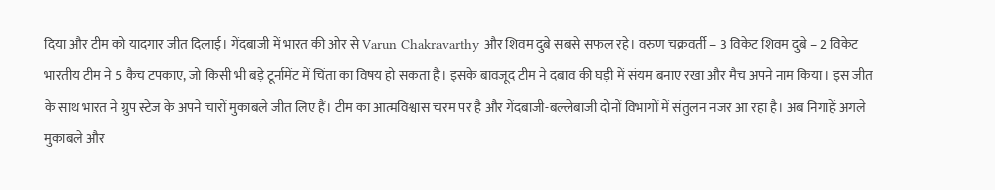दिया और टीम को यादगार जीत दिलाई। गेंदबाजी में भारत की ओर से Varun Chakravarthy और शिवम दुबे सबसे सफल रहे। वरुण चक्रवर्ती – 3 विकेट शिवम दुबे – 2 विकेट भारतीय टीम ने 5 कैच टपकाए, जो किसी भी बड़े टूर्नामेंट में चिंता का विषय हो सकता है। इसके बावजूद टीम ने दबाव की घड़ी में संयम बनाए रखा और मैच अपने नाम किया। इस जीत के साथ भारत ने ग्रुप स्टेज के अपने चारों मुकाबले जीत लिए हैं। टीम का आत्मविश्वास चरम पर है और गेंदबाजी-बल्लेबाजी दोनों विभागों में संतुलन नजर आ रहा है। अब निगाहें अगले मुकाबले और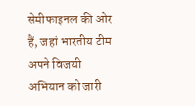सेमीफाइनल की ओर हैं, जहां भारतीय टीम अपने विजयी अभियान को जारी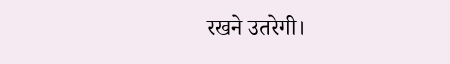रखने उतरेगी।